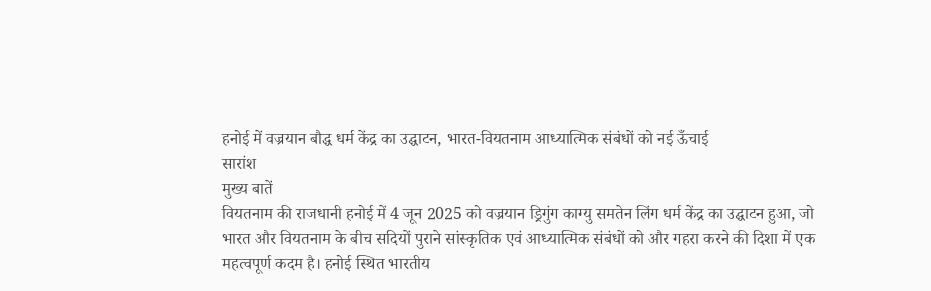हनोई में वज्रयान बौद्ध धर्म केंद्र का उद्घाटन, भारत-वियतनाम आध्यात्मिक संबंधों को नई ऊँचाई
सारांश
मुख्य बातें
वियतनाम की राजधानी हनोई में 4 जून 2025 को वज्रयान ड्रिगुंग काग्यु समतेन लिंग धर्म केंद्र का उद्घाटन हुआ, जो भारत और वियतनाम के बीच सदियों पुराने सांस्कृतिक एवं आध्यात्मिक संबंधों को और गहरा करने की दिशा में एक महत्वपूर्ण कदम है। हनोई स्थित भारतीय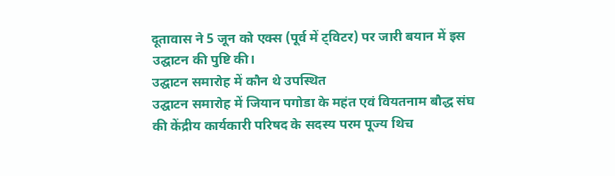दूतावास ने 5 जून को एक्स (पूर्व में ट्विटर) पर जारी बयान में इस उद्घाटन की पुष्टि की।
उद्घाटन समारोह में कौन थे उपस्थित
उद्घाटन समारोह में जियान पगोडा के महंत एवं वियतनाम बौद्ध संघ की केंद्रीय कार्यकारी परिषद के सदस्य परम पूज्य थिच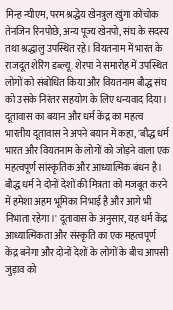मिन्ह न्घीएम, परम श्रद्धेय खेनत्रुल खुंगा कोंचोक तेनजिन रिनपोछे, अन्य पूज्य खेनपो, संघ के सदस्य तथा श्रद्धालु उपस्थित रहे। वियतनाम में भारत के राजदूत शेरिंग डब्ल्यू. शेरपा ने समारोह में उपस्थित लोगों को संबोधित किया और वियतनाम बौद्ध संघ को उसके निरंतर सहयोग के लिए धन्यवाद दिया।
दूतावास का बयान और धर्म केंद्र का महत्व
भारतीय दूतावास ने अपने बयान में कहा, 'बौद्ध धर्म भारत और वियतनाम के लोगों को जोड़ने वाला एक महत्वपूर्ण सांस्कृतिक और आध्यात्मिक बंधन है। बौद्ध धर्म ने दोनों देशों की मित्रता को मजबूत करने में हमेशा अहम भूमिका निभाई है और आगे भी निभाता रहेगा।' दूतावास के अनुसार, यह धर्म केंद्र आध्यात्मिकता और संस्कृति का एक महत्वपूर्ण केंद्र बनेगा और दोनों देशों के लोगों के बीच आपसी जुड़ाव को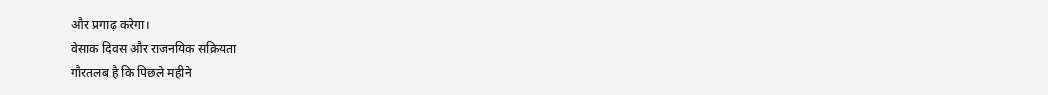और प्रगाढ़ करेगा।
वेसाक दिवस और राजनयिक सक्रियता
गौरतलब है कि पिछले महीने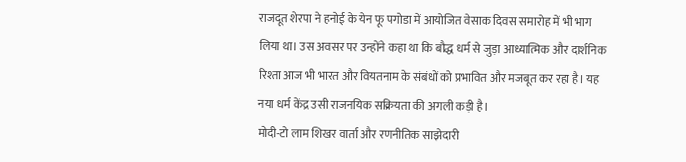राजदूत शेरपा ने हनोई के येन फू पगोडा में आयोजित वेसाक दिवस समारोह में भी भाग लिया था। उस अवसर पर उन्होंने कहा था कि बौद्ध धर्म से जुड़ा आध्यात्मिक और दार्शनिक रिश्ता आज भी भारत और वियतनाम के संबंधों को प्रभावित और मजबूत कर रहा है। यह नया धर्म केंद्र उसी राजनयिक सक्रियता की अगली कड़ी है।
मोदी-टो लाम शिखर वार्ता और रणनीतिक साझेदारी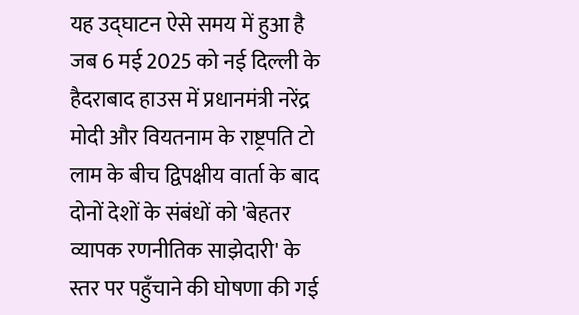यह उद्घाटन ऐसे समय में हुआ है जब 6 मई 2025 को नई दिल्ली के हैदराबाद हाउस में प्रधानमंत्री नरेंद्र मोदी और वियतनाम के राष्ट्रपति टो लाम के बीच द्विपक्षीय वार्ता के बाद दोनों देशों के संबंधों को 'बेहतर व्यापक रणनीतिक साझेदारी' के स्तर पर पहुँचाने की घोषणा की गई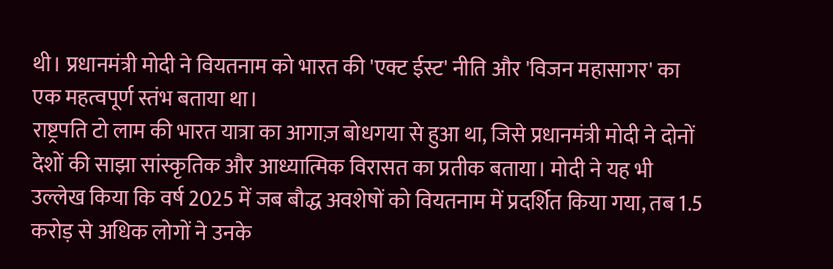थी। प्रधानमंत्री मोदी ने वियतनाम को भारत की 'एक्ट ईस्ट' नीति और 'विजन महासागर' का एक महत्वपूर्ण स्तंभ बताया था।
राष्ट्रपति टो लाम की भारत यात्रा का आगाज़ बोधगया से हुआ था, जिसे प्रधानमंत्री मोदी ने दोनों देशों की साझा सांस्कृतिक और आध्यात्मिक विरासत का प्रतीक बताया। मोदी ने यह भी उल्लेख किया कि वर्ष 2025 में जब बौद्ध अवशेषों को वियतनाम में प्रदर्शित किया गया, तब 1.5 करोड़ से अधिक लोगों ने उनके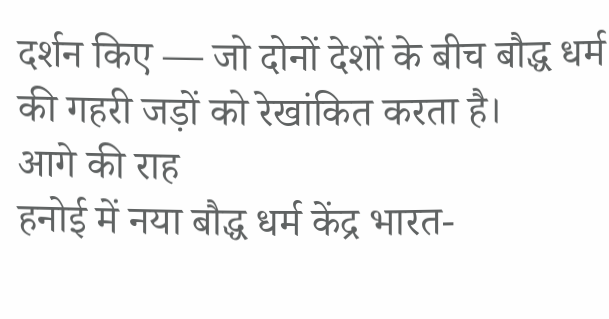दर्शन किए — जो दोनों देशों के बीच बौद्ध धर्म की गहरी जड़ों को रेखांकित करता है।
आगे की राह
हनोई में नया बौद्ध धर्म केंद्र भारत-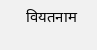वियतनाम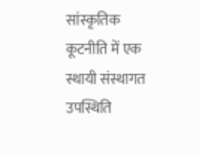सांस्कृतिक कूटनीति में एक स्थायी संस्थागत उपस्थिति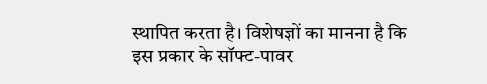स्थापित करता है। विशेषज्ञों का मानना है कि इस प्रकार के सॉफ्ट-पावर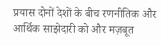प्रयास दोनों देशों के बीच रणनीतिक और आर्थिक साझेदारी को और मज़बूत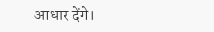आधार देंगे।